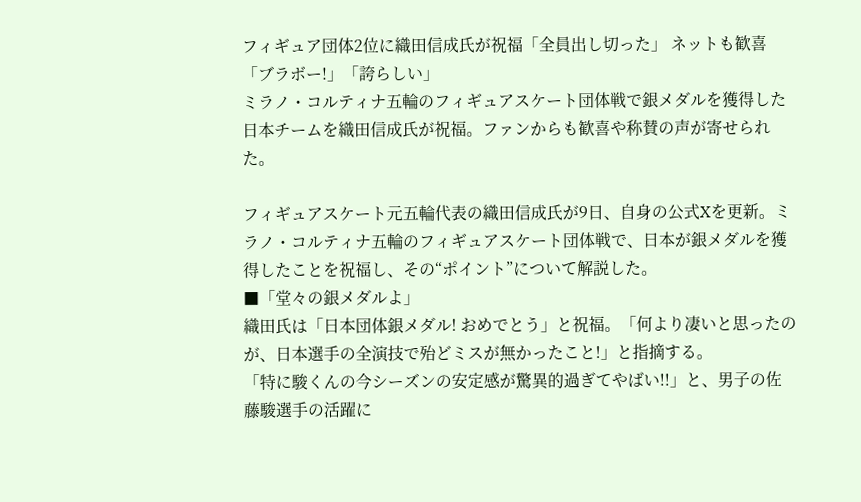フィギュア団体2位に織田信成氏が祝福「全員出し切った」 ネットも歓喜「ブラボー!」「誇らしい」
ミラノ・コルティナ五輪のフィギュアスケート団体戦で銀メダルを獲得した日本チームを織田信成氏が祝福。ファンからも歓喜や称賛の声が寄せられた。

フィギュアスケート元五輪代表の織田信成氏が9日、自身の公式Xを更新。ミラノ・コルティナ五輪のフィギュアスケート団体戦で、日本が銀メダルを獲得したことを祝福し、その“ポイント”について解説した。
■「堂々の銀メダルよ」
織田氏は「日本団体銀メダル! おめでとう」と祝福。「何より凄いと思ったのが、日本選手の全演技で殆どミスが無かったこと!」と指摘する。
「特に駿くんの今シーズンの安定感が驚異的過ぎてやばい!!」と、男子の佐藤駿選手の活躍に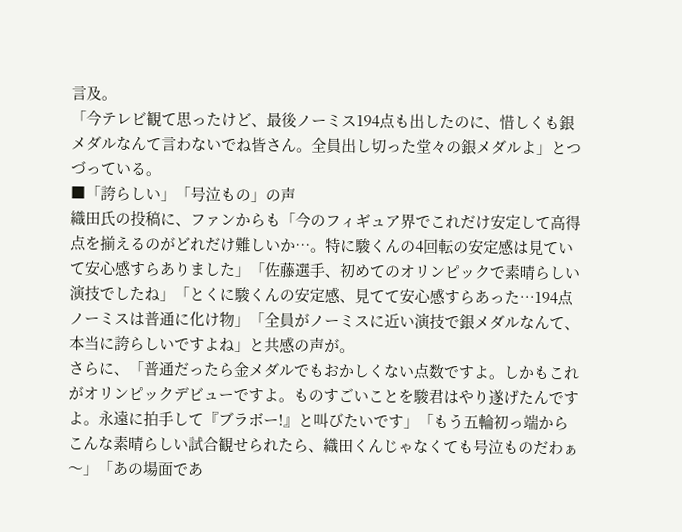言及。
「今テレビ観て思ったけど、最後ノーミス194点も出したのに、惜しくも銀メダルなんて言わないでね皆さん。全員出し切った堂々の銀メダルよ」とつづっている。
■「誇らしい」「号泣もの」の声
織田氏の投稿に、ファンからも「今のフィギュア界でこれだけ安定して高得点を揃えるのがどれだけ難しいか…。特に駿くんの4回転の安定感は見ていて安心感すらありました」「佐藤選手、初めてのオリンピックで素晴らしい演技でしたね」「とくに駿くんの安定感、見てて安心感すらあった…194点ノーミスは普通に化け物」「全員がノーミスに近い演技で銀メダルなんて、本当に誇らしいですよね」と共感の声が。
さらに、「普通だったら金メダルでもおかしくない点数ですよ。しかもこれがオリンピックデビューですよ。ものすごいことを駿君はやり遂げたんですよ。永遠に拍手して『ブラボー!』と叫びたいです」「もう五輪初っ端からこんな素晴らしい試合観せられたら、織田くんじゃなくても号泣ものだわぁ〜」「あの場面であ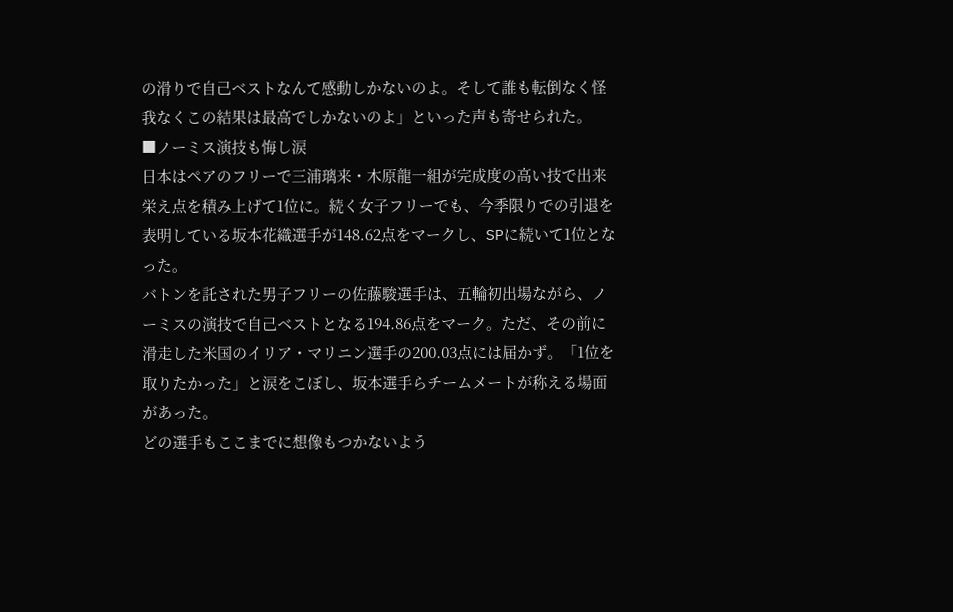の滑りで自己ベストなんて感動しかないのよ。そして誰も転倒なく怪我なくこの結果は最高でしかないのよ」といった声も寄せられた。
■ノーミス演技も悔し涙
日本はペアのフリーで三浦璃来・木原龍一組が完成度の高い技で出来栄え点を積み上げて1位に。続く女子フリーでも、今季限りでの引退を表明している坂本花織選手が148.62点をマークし、SPに続いて1位となった。
バトンを託された男子フリーの佐藤駿選手は、五輪初出場ながら、ノーミスの演技で自己ベストとなる194.86点をマーク。ただ、その前に滑走した米国のイリア・マリニン選手の200.03点には届かず。「1位を取りたかった」と涙をこぼし、坂本選手らチームメートが称える場面があった。
どの選手もここまでに想像もつかないよう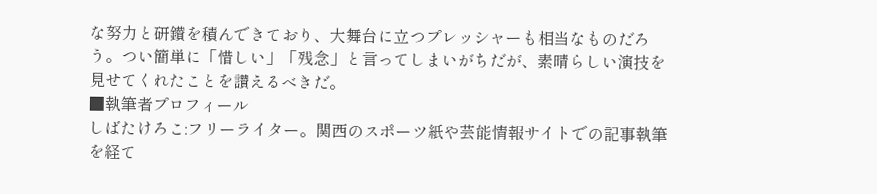な努力と研鑚を積んできており、大舞台に立つプレッシャーも相当なものだろう。つい簡単に「惜しい」「残念」と言ってしまいがちだが、素晴らしい演技を見せてくれたことを讃えるべきだ。
■執筆者プロフィール
しばたけろこ:フリーライター。関西のスポーツ紙や芸能情報サイトでの記事執筆を経て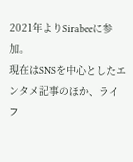2021年よりSirabeeに参加。
現在はSNSを中心としたエンタメ記事のほか、ライフ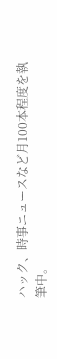ハック、時事ニュースなど月100本程度を執筆中。